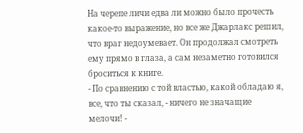На черепе личи едва ли можно было прочесть какое-то выражение, но все же Джарлакс решил, что враг недоумевает. Он продолжал смотреть ему прямо в глаза, а сам незаметно готовился броситься к книге.
- По сравнению с той властью, какой обладаю я, все, что ты сказал, - ничего не значащие мелочи! -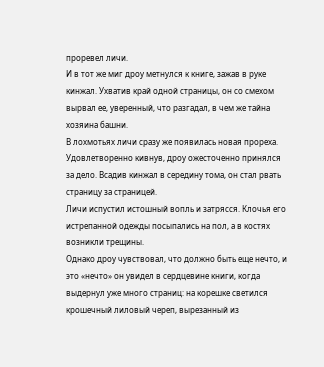проревел личи.
И в тот же миг дроу метнулся к книге, зажав в руке кинжал. Ухватив край одной страницы, он со смехом вырвал ее, уверенный, что разгадал, в чем же тайна хозяина башни.
В лохмотьях личи сразу же появилась новая прореха.
Удовлетворенно кивнув, дроу ожесточенно принялся за дело. Всадив кинжал в середину тома, он стал рвать страницу за страницей.
Личи испустил истошный вопль и затрясся. Клочья его истрепанной одежды посыпались на пол, а в костях возникли трещины.
Однако дроу чувствовал, что должно быть еще нечто, и это «нечто» он увидел в сердцевине книги, когда выдернул уже много страниц: на корешке светился крошечный лиловый череп, вырезанный из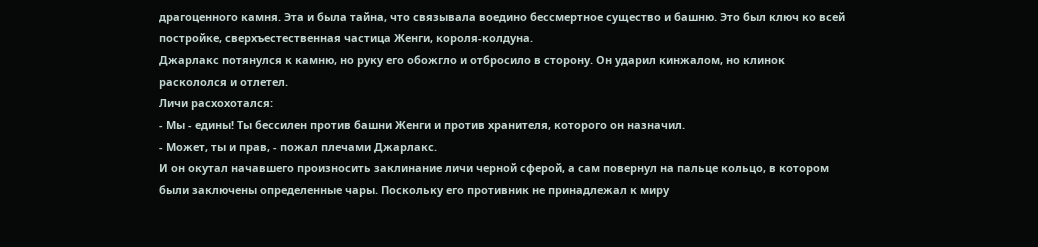драгоценного камня. Эта и была тайна, что связывала воедино бессмертное существо и башню. Это был ключ ко всей постройке, сверхъестественная частица Женги, короля-колдуна.
Джарлакс потянулся к камню, но руку его обожгло и отбросило в сторону. Он ударил кинжалом, но клинок раскололся и отлетел.
Личи расхохотался:
- Мы - едины! Ты бессилен против башни Женги и против хранителя, которого он назначил.
- Может, ты и прав, - пожал плечами Джарлакс.
И он окутал начавшего произносить заклинание личи черной сферой, а сам повернул на пальце кольцо, в котором были заключены определенные чары. Поскольку его противник не принадлежал к миру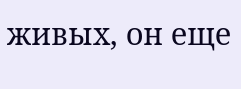живых, он еще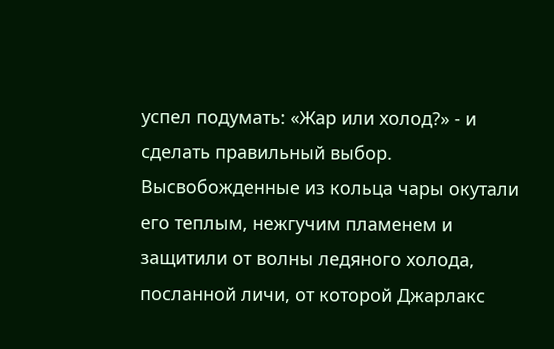успел подумать: «Жар или холод?» - и сделать правильный выбор. Высвобожденные из кольца чары окутали его теплым, нежгучим пламенем и защитили от волны ледяного холода, посланной личи, от которой Джарлакс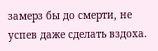замерз бы до смерти, не успев даже сделать вздоха.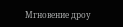Мгновение дроу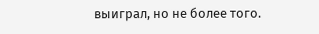выиграл, но не более того.